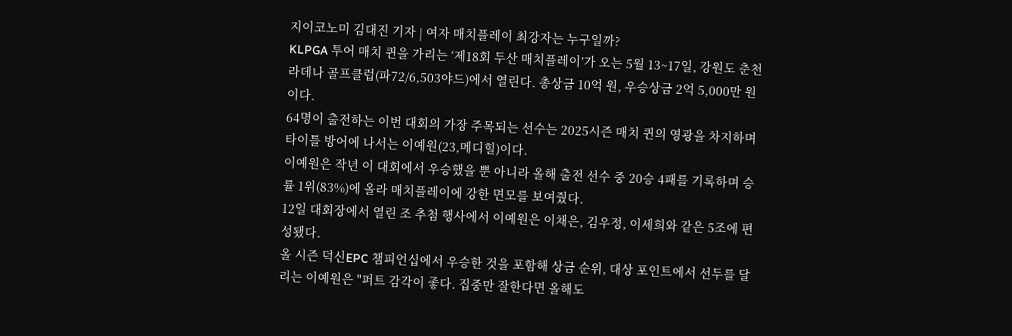지이코노미 김대진 기자 | 여자 매치플레이 최강자는 누구일까?
KLPGA 투어 매치 퀸을 가리는 ‘제18회 두산 매치플레이’가 오는 5월 13~17일, 강원도 춘천 라데나 골프클럽(파72/6,503야드)에서 열린다. 총상금 10억 원, 우승상금 2억 5,000만 원이다.
64명이 출전하는 이번 대회의 가장 주목되는 선수는 2025시즌 매치 퀸의 영광을 차지하며 타이틀 방어에 나서는 이예원(23,메디힐)이다.
이예원은 작년 이 대회에서 우승했을 뿐 아니라 올해 출전 선수 중 20승 4패를 기록하며 승률 1위(83%)에 올라 매치플레이에 강한 면모를 보여줬다.
12일 대회장에서 열린 조 추첨 행사에서 이예원은 이채은, 김우정, 이세희와 같은 5조에 편성됐다.
올 시즌 덕신EPC 챔피언십에서 우승한 것을 포함해 상금 순위, 대상 포인트에서 선두를 달리는 이예원은 "퍼트 감각이 좋다. 집중만 잘한다면 올해도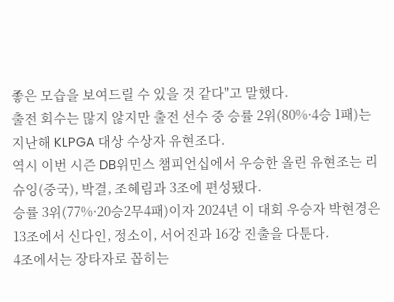좋은 모습을 보여드릴 수 있을 것 같다"고 말했다.
출전 회수는 많지 않지만 출전 선수 중 승률 2위(80%·4승 1패)는 지난해 KLPGA 대상 수상자 유현조다.
역시 이번 시즌 DB위민스 챔피언십에서 우승한 올린 유현조는 리슈잉(중국), 박결, 조혜림과 3조에 편성됐다.
승률 3위(77%·20승2무4패)이자 2024년 이 대회 우승자 박현경은 13조에서 신다인, 정소이, 서어진과 16강 진출을 다툰다.
4조에서는 장타자로 꼽히는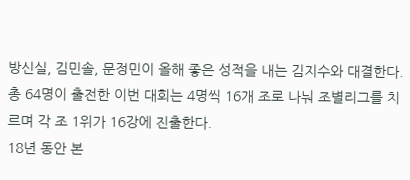방신실, 김민솔, 문정민이 올해 좋은 성적을 내는 김지수와 대결한다.
총 64명이 출전한 이번 대회는 4명씩 16개 조로 나눠 조별리그를 치르며 각 조 1위가 16강에 진출한다.
18년 동안 본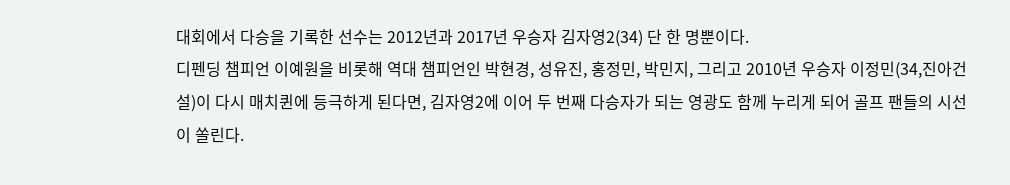대회에서 다승을 기록한 선수는 2012년과 2017년 우승자 김자영2(34) 단 한 명뿐이다.
디펜딩 챔피언 이예원을 비롯해 역대 챔피언인 박현경, 성유진, 홍정민, 박민지, 그리고 2010년 우승자 이정민(34,진아건설)이 다시 매치퀸에 등극하게 된다면, 김자영2에 이어 두 번째 다승자가 되는 영광도 함께 누리게 되어 골프 팬들의 시선이 쏠린다.